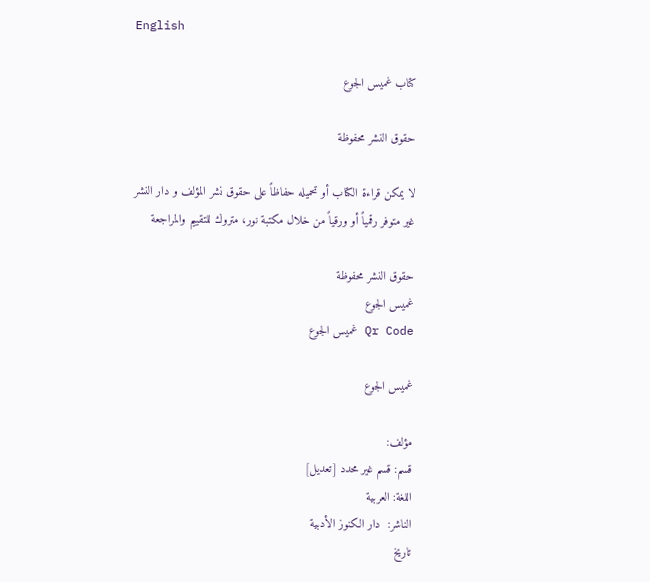English

كتاب غميس الجوع

حقوق النشر محفوظة

لا يمكن قراءة الكتاب أو تحميله حفاظاً على حقوق نشر المؤلف و دار النشر
غير متوفر رقمياً أو ورقياً من خلال مكتبة نور، متروك للتقييم والمراجعة

حقوق النشر محفوظة
غميس الجوع
Qr Code غميس الجوع

غميس الجوع

مؤلف:
قسم: قسم غير محدد [تعديل]
اللغة: العربية
الناشر:  دار الكنوز الأدبية
تاريخ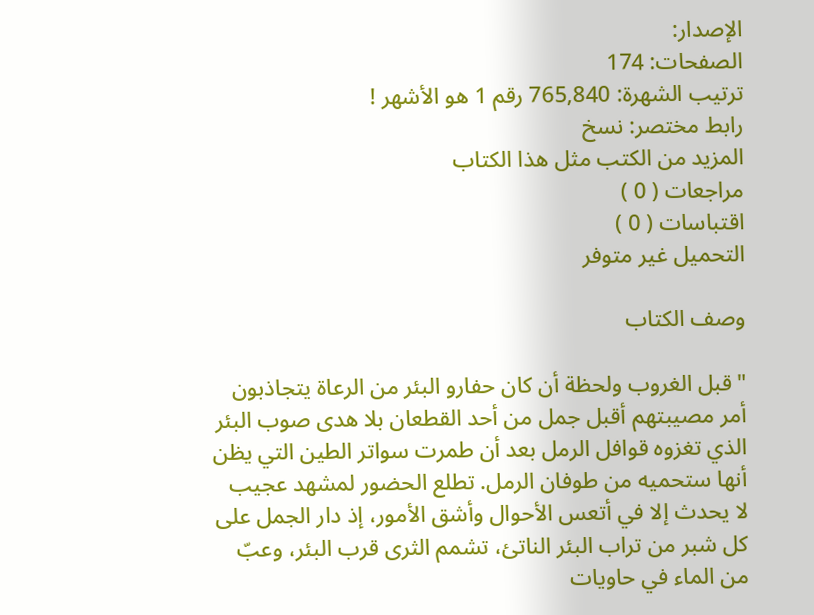الإصدار:
الصفحات: 174
ترتيب الشهرة: 765,840 رقم 1 هو الأشهر !
رابط مختصر: نسخ
المزيد من الكتب مثل هذا الكتاب
مراجعات ( 0 )
اقتباسات ( 0 )
التحميل غير متوفر

وصف الكتاب

"قبل الغروب ولحظة أن كان حفارو البئر من الرعاة يتجاذبون أمر مصيبتهم أقبل جمل من أحد القطعان بلا هدى صوب البئر الذي تغزوه قوافل الرمل بعد أن طمرت سواتر الطين التي يظن أنها ستحميه من طوفان الرمل. تطلع الحضور لمشهد عجيب لا يحدث إلا في أتعس الأحوال وأشق الأمور، إذ دار الجمل على كل شبر من تراب البئر الناتئ، تشمم الثرى قرب البئر، وعبّ من الماء في حاويات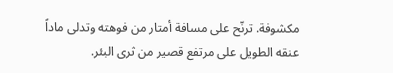مكشوفة. ترنّح على مسافة أمتار من فوهته وتدلى ماداً عنقه الطويل على مرتفع قصير من ثرى البئر.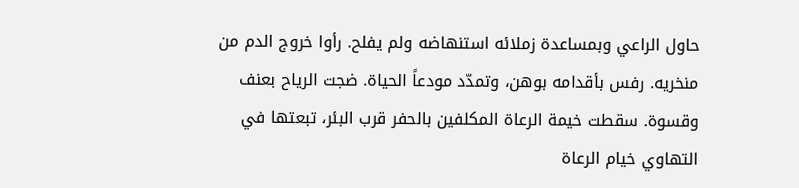حاول الراعي وبمساعدة زملائه استنهاضه ولم يفلح. رأوا خروج الدم من منخريه. رفس بأقدامه بوهن، وتمدّد مودعاً الحياة. ضجت الرياح بعنف وقسوة. سقطت خيمة الرعاة المكلفين بالحفر قرب البئر، تبعتها في التهاوي خيام الرعاة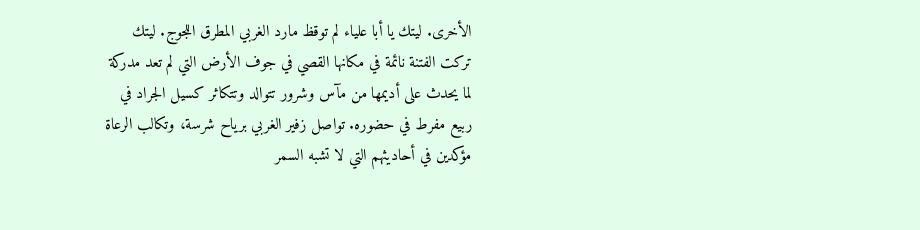الأخرى. ليتك يا أبا علياء لم توقظ مارد الغربي المطرق اللجوج. ليتك تركت الفتنة نائمة في مكانها القصي في جوف الأرض التي لم تعد مدركة لما يحدث على أديمها من مآس وشرور تتوالد وتتكاثر كسيل الجراد في ربيع مفرط في حضوره. تواصل زفير الغربي برياح شرسة، وتكالب الرعاة مؤكدين في أحاديثهم التي لا تشبه السمر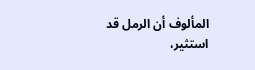المألوف أن الرمل قد استثير،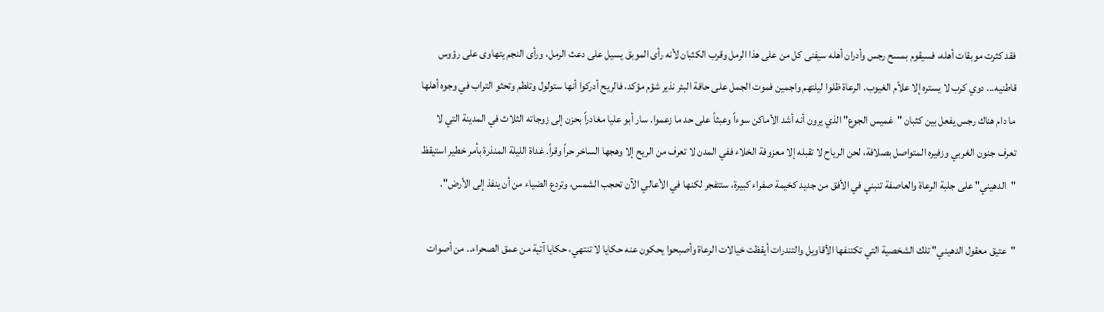فقد كثرت موبقات أهله، فسيقوم بمسح رجس وأدران أهله سيفنى كل من على هذا الرمل وقرب الكثبان لأنه رأى الموبق يسيل على دعث الرمل، ورأى النجم يتهاوى على رؤوس قاطنيه... دوي كرب لا يستره إلا علاّم الغيوب. الرعاة ظلوا ليلتهم واجمين فموت الجمل على حافة البئر نذير شؤم مؤكد، فالريح أدركوا أنها ستولول وتلطم وتحثو التراب في وجوه أهلها ما دام هناك رجس يفعل بين كثبان "غميس الجوع" الذي يرون أنه أشد الأماكن سوءاً وعبثاً على حد ما زعموا. سار أبو عليا مغادراً بحزن إلى زوجاته الثلاث في المدينة التي لا تعرف جنون الغربي وزفيره المتواصل بصلافة، لحن الرياح لا تقبله إلا معزوفة الخلاء ففي المدن لا تعرف من الريح إلا وهجها الساخر حراً وقراً. غداة الليلة المنذرة بأمر خطير استيقظ "الدهيني" على جلبة الرعاة والعاصفة تنبني في الأفق من جديد كخيمة صفراء كبيرة، ستتفجر لكنها في الأعالي الآن تحجب الشمس، وتردع الضياء من أن ينفذ إلى الأرض".

"عتيق معقول الدهيني" تلك الشخصية التي تكتنفها الأقاويل والتندرات أيقظت خيالات الرعاة وأصبحوا يحكون عنه حكايا لا تنتهي، حكايا آتية من عمق الصحراء.. من أصوات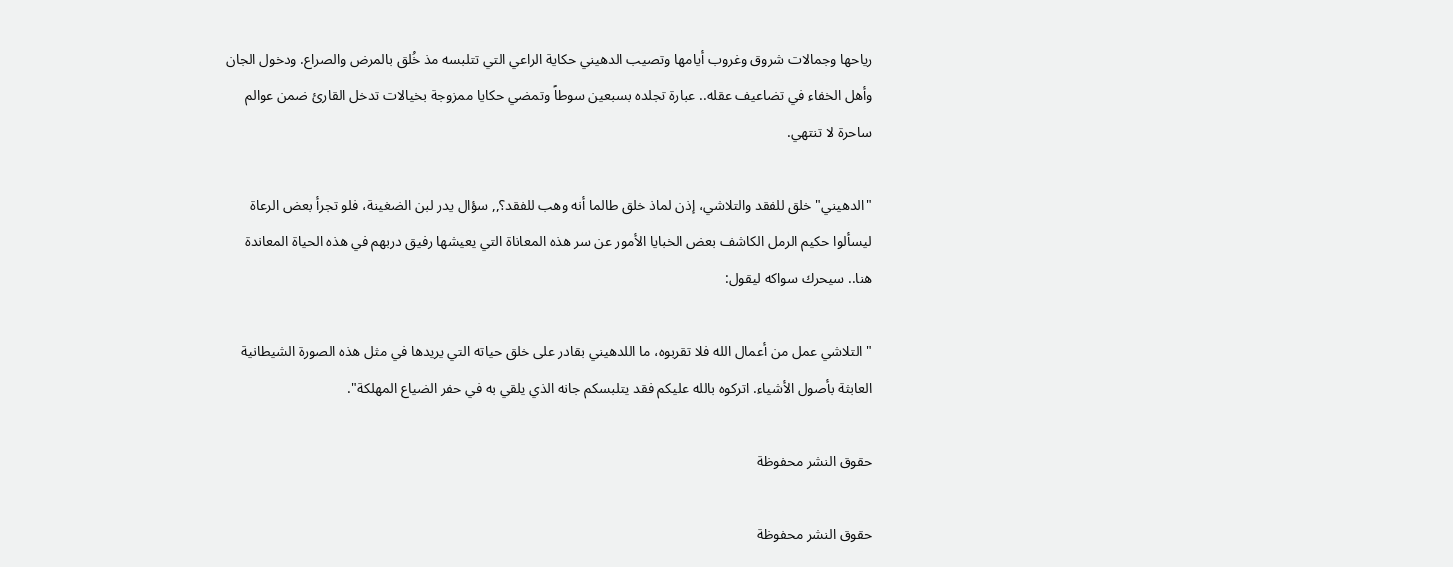رياحها وجمالات شروق وغروب أيامها وتصيب الدهيني حكاية الراعي التي تتلبسه مذ خُلق بالمرض والصراع. ودخول الجان وأهل الخفاء في تضاعيف عقله.. عبارة تجلده بسبعين سوطاً وتمضي حكايا ممزوجة بخيالات تدخل القارئ ضمن عوالم ساحرة لا تنتهي.

"الدهيني" خلق للفقد والتلاشي، إذن لماذ خلق طالما أنه وهب للفقد؟,, سؤال يدر لبن الضغينة، فلو تجرأ بعض الرعاة ليسألوا حكيم الرمل الكاشف بعض الخبايا الأمور عن سر هذه المعاناة التي يعيشها رفيق دربهم في هذه الحياة المعاندة هنا.. سيحرك سواكه ليقول:

"التلاشي عمل من أعمال الله فلا تقربوه، ما اللدهيني بقادر على خلق حياته التي يريدها في مثل هذه الصورة الشيطانية العابثة بأصول الأشياء. اتركوه بالله عليكم فقد يتلبسكم جانه الذي يلقي به في حفر الضياع المهلكة".

حقوق النشر محفوظة

حقوق النشر محفوظة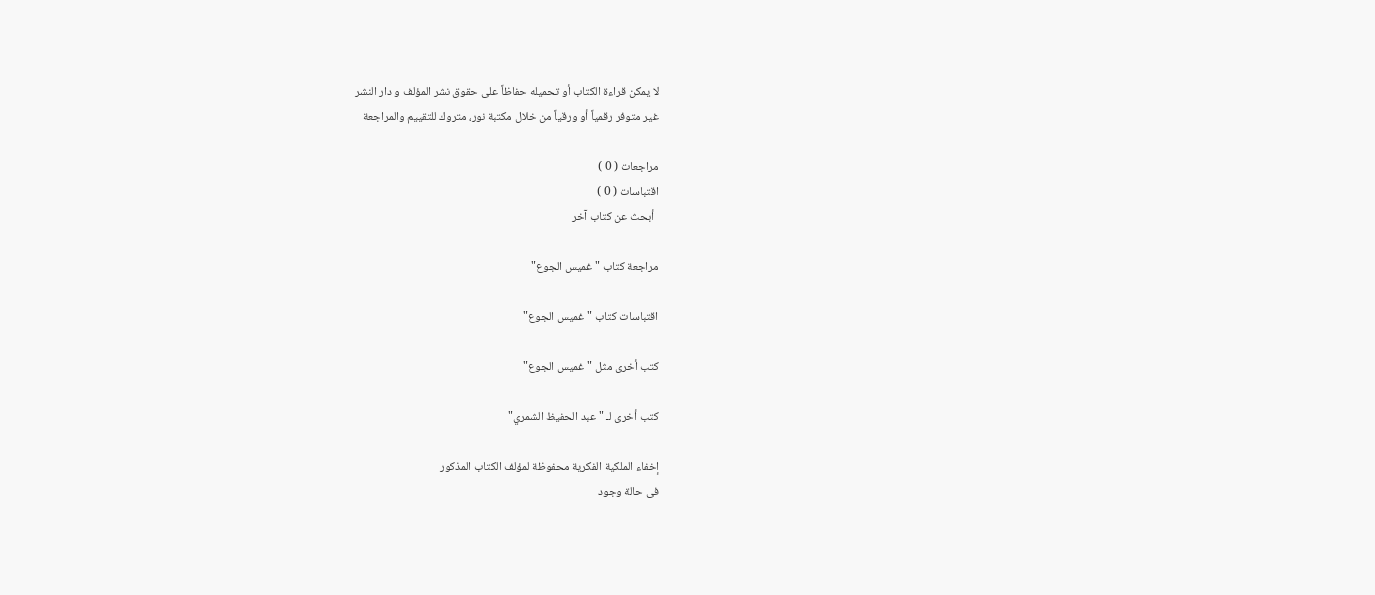لا يمكن قراءة الكتاب أو تحميله حفاظاً على حقوق نشر المؤلف و دار النشر
غير متوفر رقمياً أو ورقياً من خلال مكتبة نور، متروك للتقييم والمراجعة

مراجعات ( 0 )
اقتباسات ( 0 )
  أبحث عن كتاب آخر

مراجعة كتاب "غميس الجوع"

اقتباسات كتاب "غميس الجوع"

كتب أخرى مثل "غميس الجوع"

كتب أخرى لـ "عبد الحفيظ الشمري"

إخفاء الملكية الفكرية محفوظة لمؤلف الكتاب المذكور
فى حالة وجود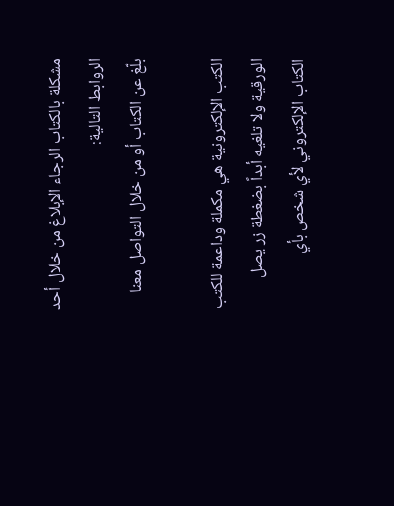مشكلة بالكتاب الرجاء الإبلاغ من خلال أحد الروابط التالية:
بلّغ عن الكتاب أو من خلال التواصل معنا

الكتب الإلكترونية هي مكملة وداعمة للكتب الورقية ولا تلغيه أبداً بضغطة زر يصل الكتاب الإلكتروني لأي شخص بأي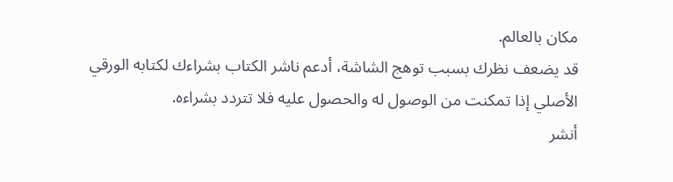مكان بالعالم.
قد يضعف نظرك بسبب توهج الشاشة، أدعم ناشر الكتاب بشراءك لكتابه الورقي الأصلي إذا تمكنت من الوصول له والحصول عليه فلا تتردد بشراءه.
أنشر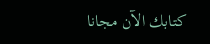كتابك الآن مجانا